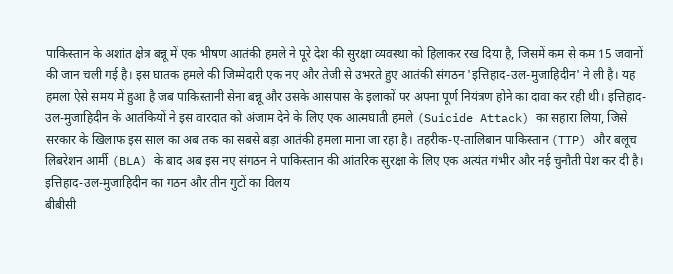पाकिस्तान के अशांत क्षेत्र बन्नू में एक भीषण आतंकी हमले ने पूरे देश की सुरक्षा व्यवस्था को हिलाकर रख दिया है, जिसमें कम से कम 15 जवानों की जान चली गई है। इस घातक हमले की जिम्मेदारी एक नए और तेजी से उभरते हुए आतंकी संगठन 'इत्तिहाद-उल-मुजाहिदीन' ने ली है। यह हमला ऐसे समय में हुआ है जब पाकिस्तानी सेना बन्नू और उसके आसपास के इलाकों पर अपना पूर्ण नियंत्रण होने का दावा कर रही थी। इत्तिहाद-उल-मुजाहिदीन के आतंकियों ने इस वारदात को अंजाम देने के लिए एक आत्मघाती हमले (Suicide Attack) का सहारा लिया, जिसे सरकार के खिलाफ इस साल का अब तक का सबसे बड़ा आतंकी हमला माना जा रहा है। तहरीक-ए-तालिबान पाकिस्तान (TTP) और बलूच लिबरेशन आर्मी (BLA) के बाद अब इस नए संगठन ने पाकिस्तान की आंतरिक सुरक्षा के लिए एक अत्यंत गंभीर और नई चुनौती पेश कर दी है।
इत्तिहाद-उल-मुजाहिदीन का गठन और तीन गुटों का विलय
बीबीसी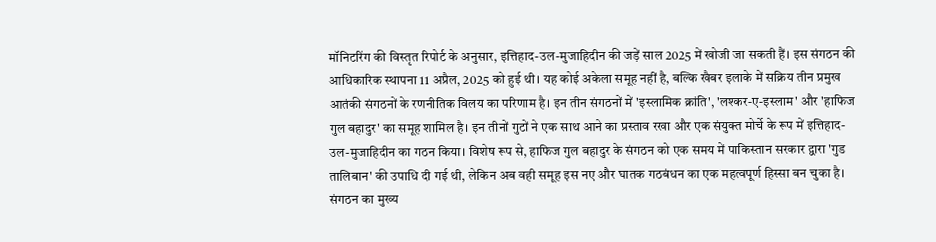मॉनिटरिंग की विस्तृत रिपोर्ट के अनुसार, इत्तिहाद-उल-मुजाहिदीन की जड़ें साल 2025 में खोजी जा सकती हैं। इस संगठन की आधिकारिक स्थापना 11 अप्रैल, 2025 को हुई थी। यह कोई अकेला समूह नहीं है, बल्कि खैबर इलाके में सक्रिय तीन प्रमुख आतंकी संगठनों के रणनीतिक विलय का परिणाम है। इन तीन संगठनों में 'इस्लामिक क्रांति', 'लश्कर-ए-इस्लाम' और 'हाफिज गुल बहादुर' का समूह शामिल है। इन तीनों गुटों ने एक साथ आने का प्रस्ताव रखा और एक संयुक्त मोर्चे के रूप में इत्तिहाद-उल-मुजाहिदीन का गठन किया। विशेष रूप से, हाफिज गुल बहादुर के संगठन को एक समय में पाकिस्तान सरकार द्वारा 'गुड तालिबान' की उपाधि दी गई थी, लेकिन अब वही समूह इस नए और घातक गठबंधन का एक महत्वपूर्ण हिस्सा बन चुका है।
संगठन का मुख्य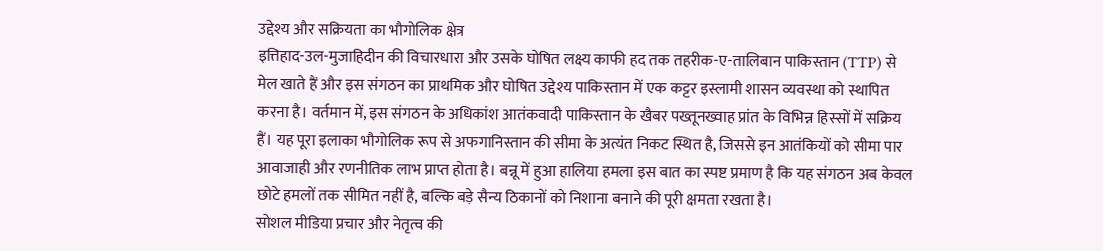उद्देश्य और सक्रियता का भौगोलिक क्षेत्र
इत्तिहाद-उल-मुजाहिदीन की विचारधारा और उसके घोषित लक्ष्य काफी हद तक तहरीक-ए-तालिबान पाकिस्तान (TTP) से मेल खाते हैं और इस संगठन का प्राथमिक और घोषित उद्देश्य पाकिस्तान में एक कट्टर इस्लामी शासन व्यवस्था को स्थापित करना है। वर्तमान में, इस संगठन के अधिकांश आतंकवादी पाकिस्तान के खैबर पख्तूनख्वाह प्रांत के विभिन्न हिस्सों में सक्रिय हैं। यह पूरा इलाका भौगोलिक रूप से अफगानिस्तान की सीमा के अत्यंत निकट स्थित है, जिससे इन आतंकियों को सीमा पार आवाजाही और रणनीतिक लाभ प्राप्त होता है। बन्नू में हुआ हालिया हमला इस बात का स्पष्ट प्रमाण है कि यह संगठन अब केवल छोटे हमलों तक सीमित नहीं है, बल्कि बड़े सैन्य ठिकानों को निशाना बनाने की पूरी क्षमता रखता है।
सोशल मीडिया प्रचार और नेतृत्व की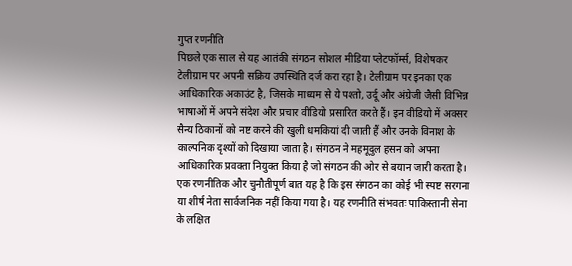गुप्त रणनीति
पिछले एक साल से यह आतंकी संगठन सोशल मीडिया प्लेटफॉर्म्स, विशेषकर टेलीग्राम पर अपनी सक्रिय उपस्थिति दर्ज करा रहा है। टेलीग्राम पर इनका एक आधिकारिक अकाउंट है, जिसके माध्यम से ये पश्तो, उर्दू और अंग्रेजी जैसी विभिन्न भाषाओं में अपने संदेश और प्रचार वीडियो प्रसारित करते हैं। इन वीडियो में अक्सर सैन्य ठिकानों को नष्ट करने की खुली धमकियां दी जाती हैं और उनके विनाश के काल्पनिक दृश्यों को दिखाया जाता है। संगठन ने महमूदुल हसन को अपना आधिकारिक प्रवक्ता नियुक्त किया है जो संगठन की ओर से बयान जारी करता है। एक रणनीतिक और चुनौतीपूर्ण बात यह है कि इस संगठन का कोई भी स्पष्ट सरगना या शीर्ष नेता सार्वजनिक नहीं किया गया है। यह रणनीति संभवतः पाकिस्तानी सेना के लक्षित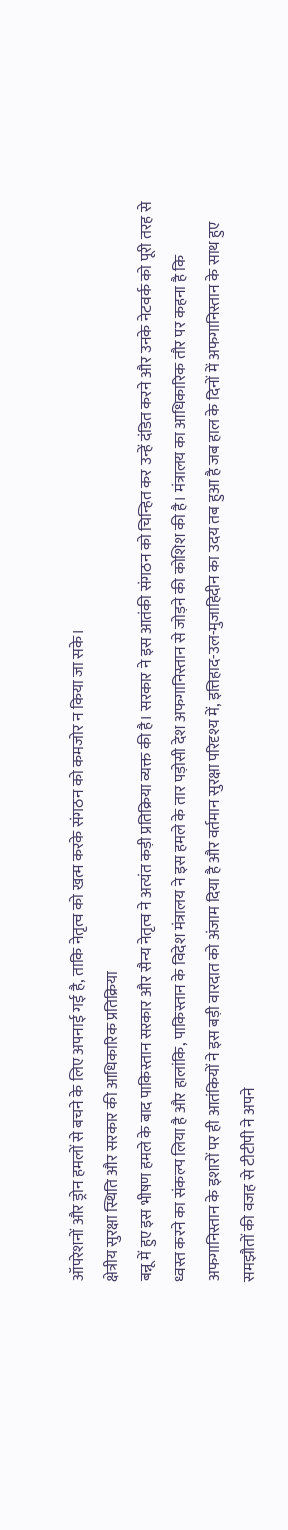ऑपरेशनों और ड्रोन हमलों से बचने के लिए अपनाई गई है, ताकि नेतृत्व को खत्म करके संगठन को कमजोर न किया जा सके।
क्षेत्रीय सुरक्षा स्थिति और सरकार की आधिकारिक प्रतिक्रिया
बन्नू में हुए इस भीषण हमले के बाद पाकिस्तान सरकार और सैन्य नेतृत्व ने अत्यंत कड़ी प्रतिक्रिया व्यक्त की है। सरकार ने इस आतंकी संगठन को चिन्हित कर उन्हें दंडित करने और उनके नेटवर्क को पूरी तरह से ध्वस्त करने का संकल्प लिया है और हालांकि, पाकिस्तान के विदेश मंत्रालय ने इस हमले के तार पड़ोसी देश अफगानिस्तान से जोड़ने की कोशिश की है। मंत्रालय का आधिकारिक तौर पर कहना है कि अफगानिस्तान के इशारों पर ही आतंकियों ने इस बड़ी वारदात को अंजाम दिया है और वर्तमान सुरक्षा परिदृश्य में, इत्तिहाद-उल-मुजाहिदीन का उदय तब हुआ है जब हाल के दिनों में अफगानिस्तान के साथ हुए समझौतों की वजह से टीटीपी ने अपने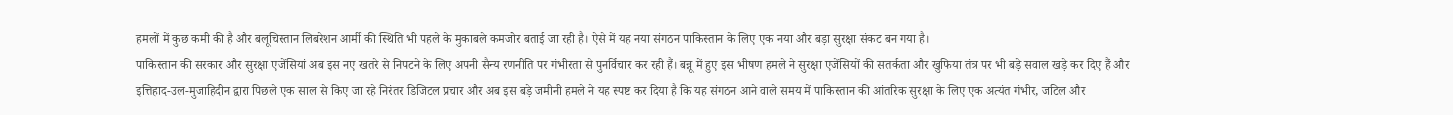हमलों में कुछ कमी की है और बलूचिस्तान लिबरेशन आर्मी की स्थिति भी पहले के मुकाबले कमजोर बताई जा रही है। ऐसे में यह नया संगठन पाकिस्तान के लिए एक नया और बड़ा सुरक्षा संकट बन गया है।
पाकिस्तान की सरकार और सुरक्षा एजेंसियां अब इस नए खतरे से निपटने के लिए अपनी सैन्य रणनीति पर गंभीरता से पुनर्विचार कर रही हैं। बन्नू में हुए इस भीषण हमले ने सुरक्षा एजेंसियों की सतर्कता और खुफिया तंत्र पर भी बड़े सवाल खड़े कर दिए हैं और इत्तिहाद-उल-मुजाहिदीन द्वारा पिछले एक साल से किए जा रहे निरंतर डिजिटल प्रचार और अब इस बड़े जमीनी हमले ने यह स्पष्ट कर दिया है कि यह संगठन आने वाले समय में पाकिस्तान की आंतरिक सुरक्षा के लिए एक अत्यंत गंभीर, जटिल और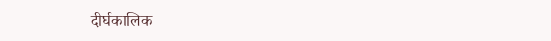दीर्घकालिक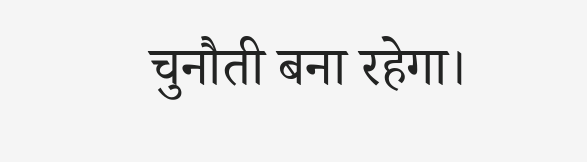चुनौती बना रहेगा।